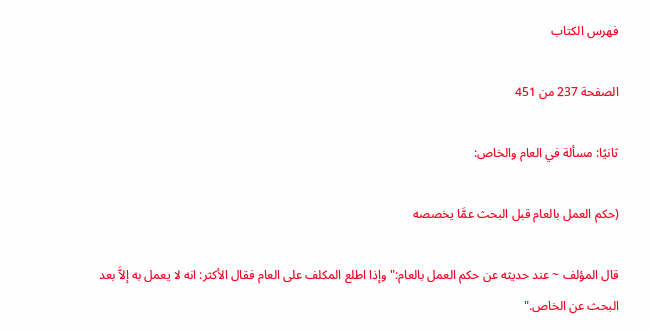فهرس الكتاب

الصفحة 237 من 451

ثانيًا: مسألة في العام والخاص:

(حكم العمل بالعام قبل البحث عمَّا يخصصه

قال المؤلف ~ عند حديثه عن حكم العمل بالعام:"وإذا اطلع المكلف على العام فقال الأكثر: انه لا يعمل به إلاَّ بعد البحث عن الخاص."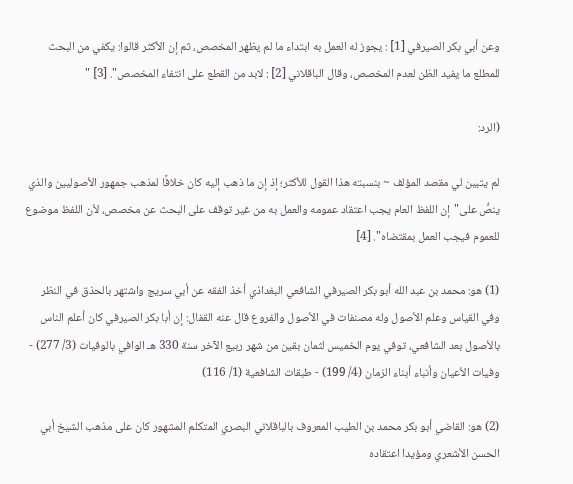وعن أبي بكر الصيرفي [1] : يجوز له العمل به ابتداء ما لم يظهر المخصص، ثم إن الأكثر قالوا: يكفي من البحث للمطلع ما يفيد الظن لعدم المخصص، وقال الباقلاني [2] : لابد من القطع على انتفاء المخصص". [3] "

(الرد:

لم يتبين لي مقصد المؤلف ~ بنسبته هذا القول للأكثر؛ إذ إن ما ذهب إليه كان خلافًا لمذهب جمهور الأصوليين والذي ينصُّ على"إن اللفظ العام يجب اعتقاد عمومه والعمل به من غير توقف على البحث عن مخصص، لأن اللفظ موضوع للعموم فيجب العمل بمقتضاه". [4]

(1) هو: محمد بن عبد الله أبو بكر الصيرفي الشافعي البغداذي أخذ الفقه عن أبي سريج واشتهر بالحذق في النظر وفي القياس وعلم الأصول وله مصنفات في الأصول والفروع قال عنه القفال: إن أبا بكر الصيرفي كان أعلم الناس بالأصول بعد الشافعي، توفي يوم الخميس لثمان بقين من شهر ربيع الآخر سنة 330 هـ الوافي بالوفيات (3/ 277) - وفيات الأعيان وأنباء أبناء الزمان (4/ 199) - طبقات الشافعية (1/ 116)

(2) هو: القاضي أبو بكر محمد بن الطيب المعروف بالباقلاني البصري المتكلم المشهور كان على مذهب الشيخ أبي الحسن الأشعري ومؤيدا اعتقاده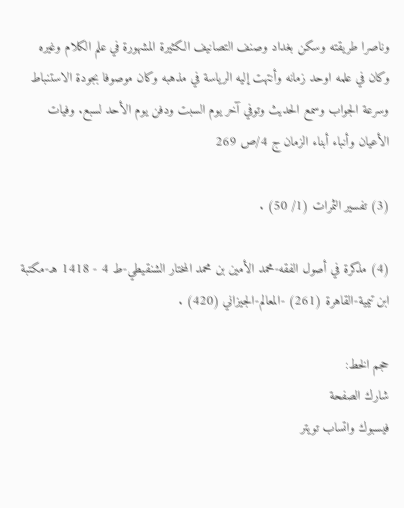وناصرا طريقته وسكن بغداد وصنف التصانيف الكثيرة المشهورة في علم الكلام وغيره وكان في علمه اوحد زمانه وأنتهت إليه الرياسة في مذهبه وكان موصوفا بجودة الاستنباط وسرعة الجواب وسمع الحديث وتوفي آخر يوم السبت ودفن يوم الأحد لسبع. وفيات الأعيان وأنباء أبناء الزمان ج 4/ص 269

(3) تفسير الثمرات (1/ 50) .

(4) مذكرة في أصول الفقه-محمد الأمين بن محمد المختار الشنقيطي-ط 4 - 1418 هـ-مكتبة ابن تيمية-القاهرة (261) -المعالم-الجيزاني (420) .

حجم الخط:
شارك الصفحة
فيسبوك واتساب تويتر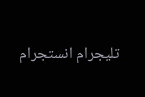تليجرام انستجرام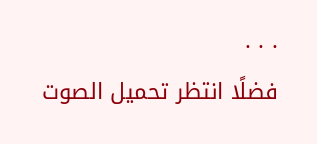. . .
فضلًا انتظر تحميل الصوت